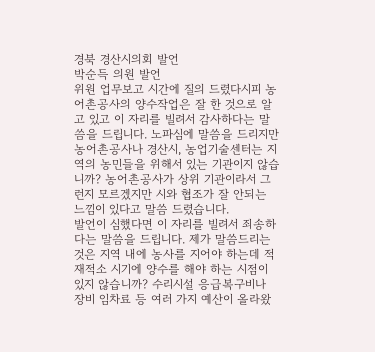경북 경산시의회 발언
박순득 의원 발언
위원 업무보고 시간에 질의 드렸다시피 농어촌공사의 양수작업은 잘 한 것으로 알고 있고 이 자리를 빌려서 감사하다는 말씀을 드립니다. 노파심에 말씀을 드리지만 농어촌공사나 경산시, 농업기술센터는 지역의 농민들을 위해서 있는 기관이지 않습니까? 농어촌공사가 상위 기관이라서 그런지 모르겠지만 시와 협조가 잘 안되는 느낌이 있다고 말씀 드렸습니다.
발언이 심했다면 이 자리를 빌려서 죄송하다는 말씀을 드립니다. 제가 말씀드리는 것은 지역 내에 농사를 지어야 하는데 적재적소 시기에 양수를 해야 하는 시점이 있지 않습니까? 수리시설 응급복구비나 장비 임차료 등 여러 가지 예산이 올라왔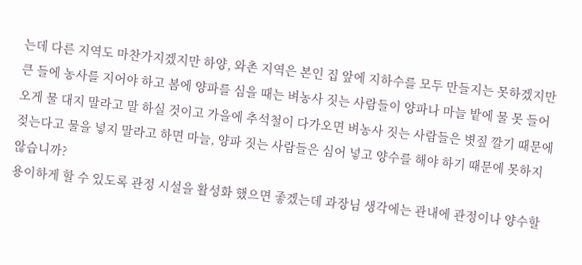는데 다른 지역도 마찬가지겠지만 하양, 와촌 지역은 본인 집 앞에 지하수를 모두 만들지는 못하겠지만 큰 들에 농사를 지어야 하고 봄에 양파를 심을 때는 벼농사 짓는 사람들이 양파나 마늘 밭에 물 못 들어오게 물 대지 말라고 말 하실 것이고 가을에 추석철이 다가오면 벼농사 짓는 사람들은 볏짚 깔기 때문에 젖는다고 물을 넣지 말라고 하면 마늘, 양파 짓는 사람들은 심어 넣고 양수를 해야 하기 때문에 못하지 않습니까?
용이하게 할 수 있도록 관정 시설을 활성화 했으면 좋겠는데 과장님 생각에는 관내에 관정이나 양수할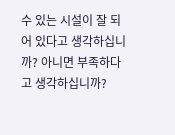수 있는 시설이 잘 되어 있다고 생각하십니까? 아니면 부족하다고 생각하십니까?